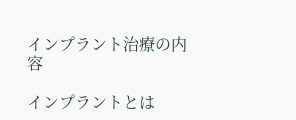インプラント治療の内容

インプラントとは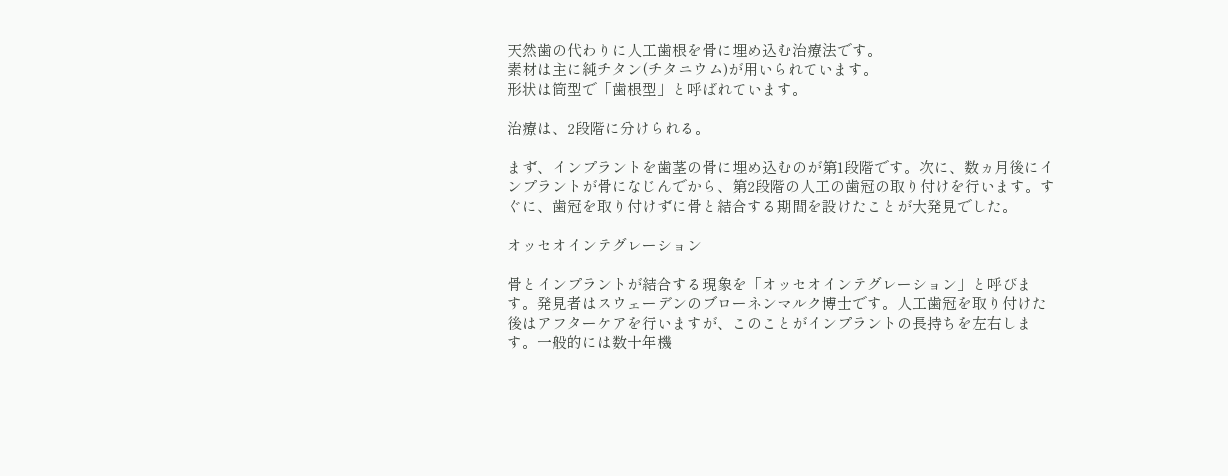天然歯の代わりに人工歯根を骨に埋め込む治療法です。
素材は主に純チタン(チタニウム)が用いられています。
形状は筒型で「歯根型」と呼ばれています。

治療は、2段階に分けられる。

まず、インプラントを歯茎の骨に埋め込むのが第1段階です。次に、数ヵ月後にインプラントが骨になじんでから、第2段階の人工の歯冠の取り付けを行います。すぐに、歯冠を取り付けずに骨と結合する期間を設けたことが大発見でした。

オッセオインテグレーション

骨とインプラントが結合する現象を「オッセオインテグレーション」と呼びます。発見者はスウェーデンのブローネンマルク博士です。人工歯冠を取り付けた後はアフターケアを行いますが、このことがインプラントの長持ちを左右します。一般的には数十年機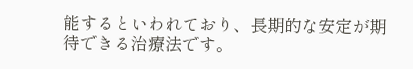能するといわれており、長期的な安定が期待できる治療法です。